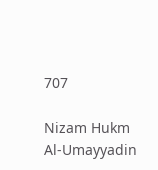707

Nizam Hukm Al-Umayyadin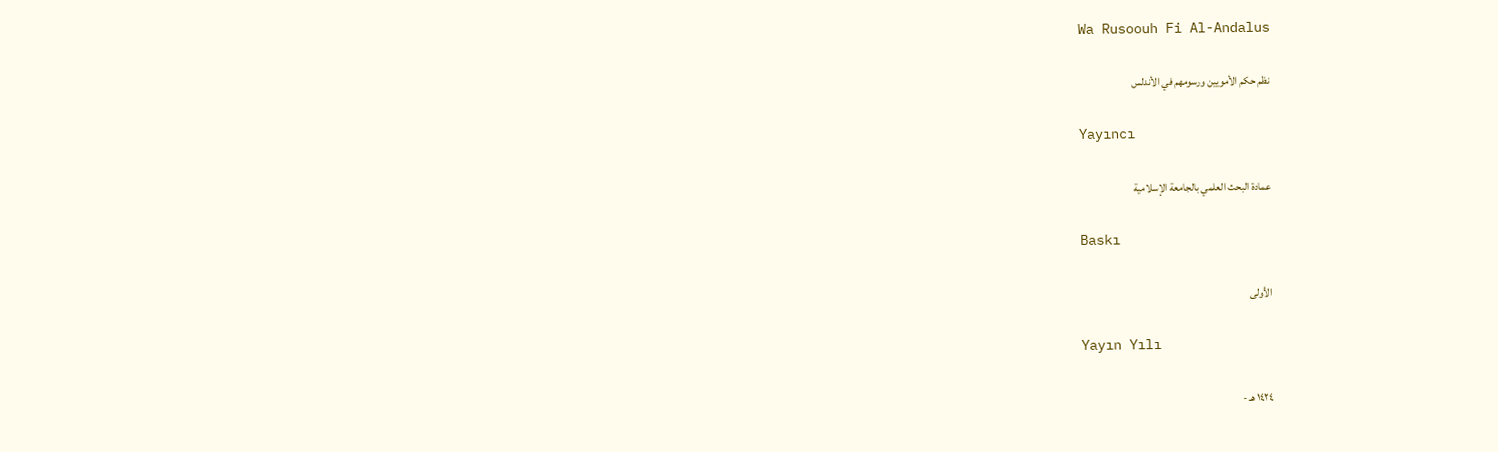Wa Rusoouh Fi Al-Andalus

نظم حكم الأمويين ورسومهم في الأندلس

Yayıncı

عمادة البحث العلمي بالجامعة الإسلامية

Baskı

الأولى

Yayın Yılı

١٤٢٤ هـ -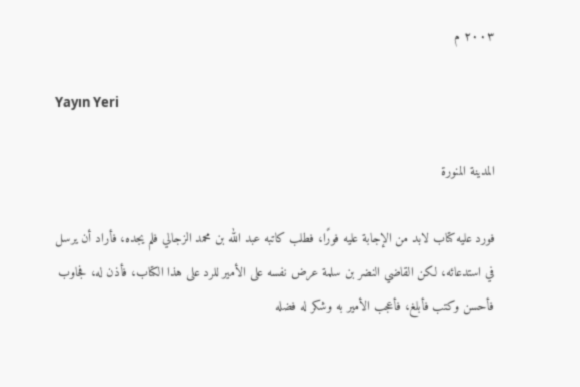٢٠٠٣ م

Yayın Yeri

المدينة المنورة

فورد عليه كتاب لابد من الإجابة عليه فورًا، فطلب كاتبه عبد الله بن محمد الزجالي فلم يجده، فأراد أن يرسل في استدعائه، لكن القاضي النضر بن سلمة عرض نفسه على الأمير للرد على هذا الكتاب، فأذن له، فجاوب فأحسن وكتب فأبلغ، فأعجب الأمير به وشكر له فضله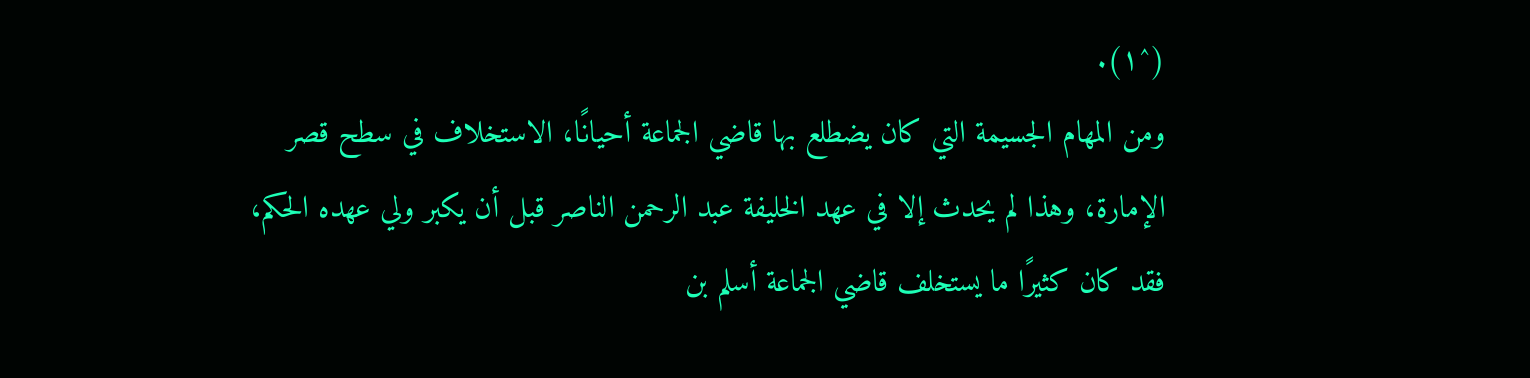(^١).
ومن المهام الجسيمة التي كان يضطلع بها قاضي الجماعة أحيانًا، الاستخلاف في سطح قصر الإمارة، وهذا لم يحدث إلا في عهد الخليفة عبد الرحمن الناصر قبل أن يكبر ولي عهده الحكم، فقد كان كثيرًا ما يستخلف قاضي الجماعة أسلم بن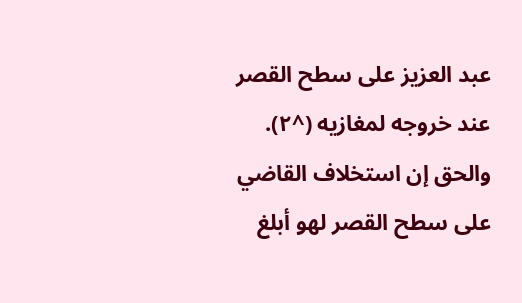عبد العزيز على سطح القصر عند خروجه لمغازيه (^٢).
والحق إن استخلاف القاضي على سطح القصر لهو أبلغ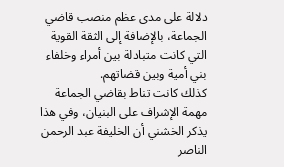دلالة على مدى عظم منصب قاضي الجماعة، بالإضافة إلى الثقة القوية التي كانت متبادلة بين أمراء وخلفاء بني أمية وبين قضاتهم.
كذلك كانت تناط بقاضي الجماعة مهمة الإشراف على البنيان، وفي هذا يذكر الخشني أن الخليفة عبد الرحمن الناصر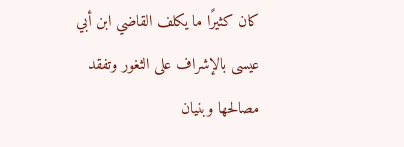كان كثيرًا ما يكلف القاضي ابن أبي عيسى بالإشراف على الثغور وتفقد مصالحها وبنيان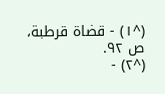(^١) - قضاة قرطبة، ص ٩٢.
(^٢) -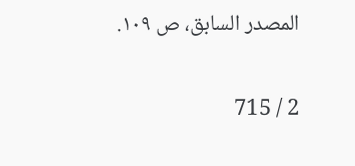المصدر السابق، ص ١٠٩.

2 / 715